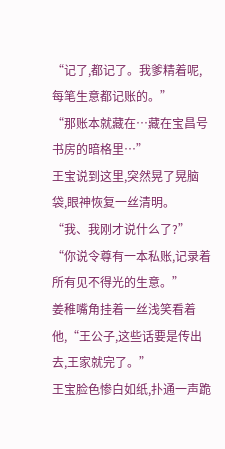“记了,都记了。我爹精着呢,每笔生意都记账的。”
“那账本就藏在…藏在宝昌号书房的暗格里…”
王宝说到这里,突然晃了晃脑袋,眼神恢复一丝清明。
“我、我刚才说什么了?”
“你说令尊有一本私账,记录着所有见不得光的生意。”
姜稚嘴角挂着一丝浅笑看着他,“王公子,这些话要是传出去,王家就完了。”
王宝脸色惨白如纸,扑通一声跪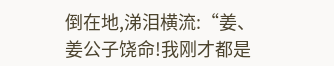倒在地,涕泪横流:“姜、姜公子饶命!我刚才都是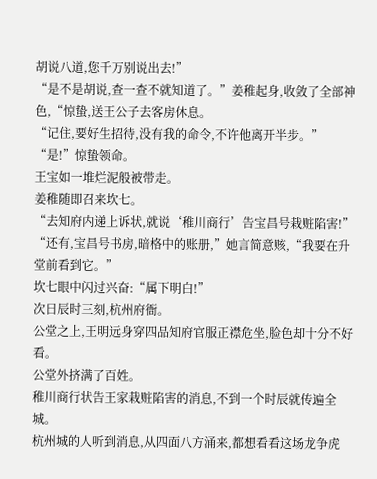胡说八道,您千万别说出去!”
“是不是胡说,查一查不就知道了。”姜稚起身,收敛了全部神色,“惊蛰,送王公子去客房休息。
“记住,要好生招待,没有我的命令,不许他离开半步。”
“是!”惊蛰领命。
王宝如一堆烂泥般被带走。
姜稚随即召来坎七。
“去知府内递上诉状,就说‘稚川商行’告宝昌号栽赃陷害!”
“还有,宝昌号书房,暗格中的账册,”她言简意赅,“我要在升堂前看到它。”
坎七眼中闪过兴奋:“属下明白!”
次日辰时三刻,杭州府衙。
公堂之上,王明远身穿四品知府官服正襟危坐,脸色却十分不好看。
公堂外挤满了百姓。
稚川商行状告王家栽赃陷害的消息,不到一个时辰就传遍全城。
杭州城的人听到消息,从四面八方涌来,都想看看这场龙争虎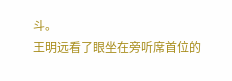斗。
王明远看了眼坐在旁听席首位的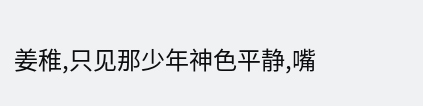姜稚,只见那少年神色平静,嘴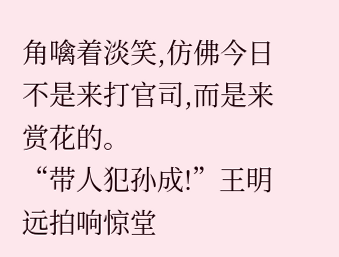角噙着淡笑,仿佛今日不是来打官司,而是来赏花的。
“带人犯孙成!”王明远拍响惊堂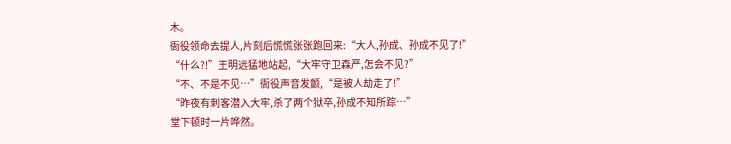木。
衙役领命去提人,片刻后慌慌张张跑回来:“大人,孙成、孙成不见了!”
“什么?!”王明远猛地站起,“大牢守卫森严,怎会不见?”
“不、不是不见…”衙役声音发颤,“是被人劫走了!”
“昨夜有刺客潜入大牢,杀了两个狱卒,孙成不知所踪…”
堂下顿时一片哗然。